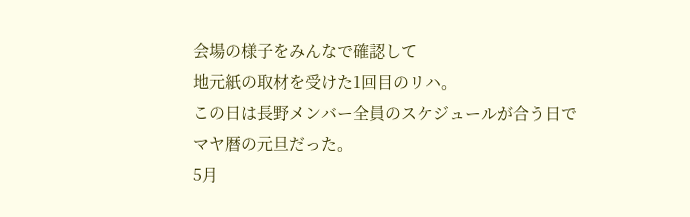会場の様子をみんなで確認して
地元紙の取材を受けた1回目のリハ。
この日は長野メンバー全員のスケジュールが合う日で
マヤ暦の元旦だった。
5月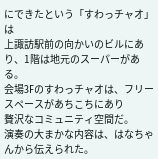にできたという「すわっチャオ」は
上諏訪駅前の向かいのビルにあり、1階は地元のスーパーがある。
会場3Fのすわっチャオは、フリースペースがあちこちにあり
贅沢なコミュニティ空間だ。
演奏の大まかな内容は、はなちゃんから伝えられた。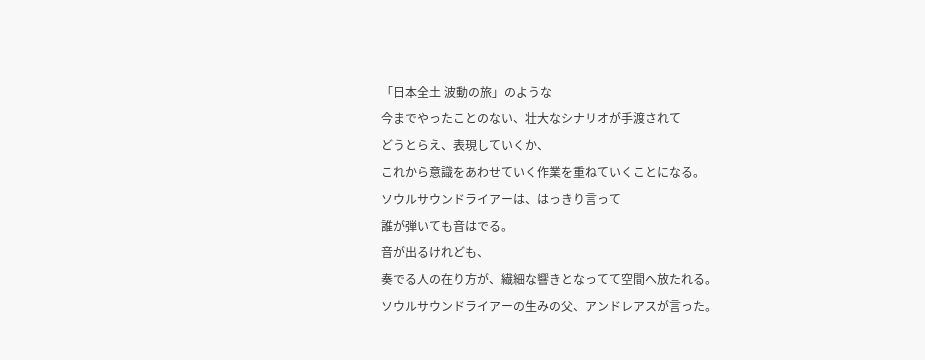「日本全土 波動の旅」のような
今までやったことのない、壮大なシナリオが手渡されて
どうとらえ、表現していくか、
これから意識をあわせていく作業を重ねていくことになる。
ソウルサウンドライアーは、はっきり言って
誰が弾いても音はでる。
音が出るけれども、
奏でる人の在り方が、繊細な響きとなってて空間へ放たれる。
ソウルサウンドライアーの生みの父、アンドレアスが言った。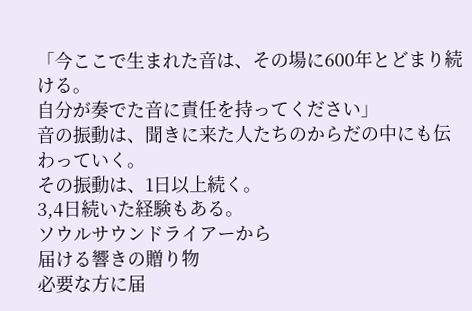「今ここで生まれた音は、その場に600年とどまり続ける。
自分が奏でた音に責任を持ってください」
音の振動は、聞きに来た人たちのからだの中にも伝わっていく。
その振動は、1日以上続く。
3,4日続いた経験もある。
ソウルサウンドライアーから
届ける響きの贈り物
必要な方に届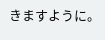きますように。